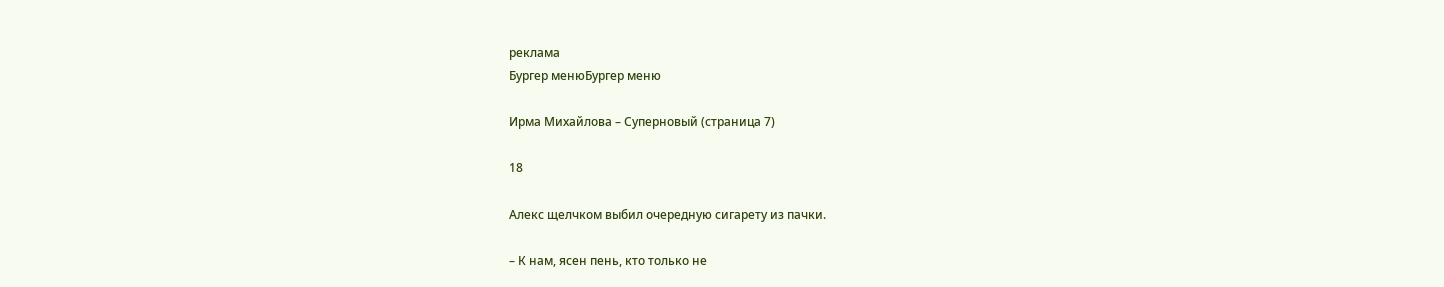реклама
Бургер менюБургер меню

Ирма Михайлова – Суперновый (страница 7)

18

Алекс щелчком выбил очередную сигарету из пачки.

– К нам, ясен пень, кто только не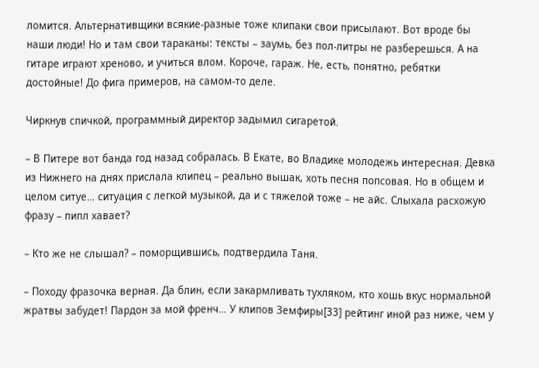ломится. Альтернативщики всякие-разные тоже клипаки свои присылают. Вот вроде бы наши люди! Но и там свои тараканы: тексты – заумь, без пол-литры не разберешься. А на гитаре играют хреново, и учиться влом. Короче, гараж. Не, есть, понятно, ребятки достойные! До фига примеров, на самом-то деле.

Чиркнув спичкой, программный директор задымил сигаретой.

– В Питере вот банда год назад собралась. В Екате, во Владике молодежь интересная. Девка из Нижнего на днях прислала клипец – реально вышак, хоть песня попсовая. Но в общем и целом ситуе… ситуация с легкой музыкой, да и с тяжелой тоже – не айс. Слыхала расхожую фразу – пипл хавает?

– Кто же не слышал? – поморщившись, подтвердила Таня.

– Походу фразочка верная. Да блин, если закармливать тухляком, кто хошь вкус нормальной жратвы забудет! Пардон за мой френч… У клипов Земфиры[33] рейтинг иной раз ниже, чем у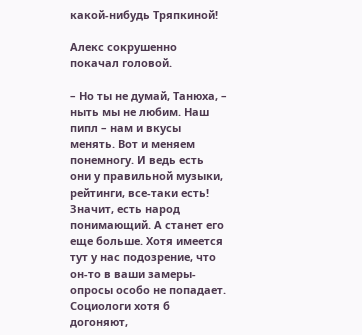какой-нибудь Тряпкиной!

Алекс сокрушенно покачал головой.

– Но ты не думай, Танюха, – ныть мы не любим. Наш пипл – нам и вкусы менять. Вот и меняем понемногу. И ведь есть они у правильной музыки, рейтинги, все-таки есть! Значит, есть народ понимающий. А станет его еще больше. Хотя имеется тут у нас подозрение, что он-то в ваши замеры-опросы особо не попадает. Социологи хотя б догоняют,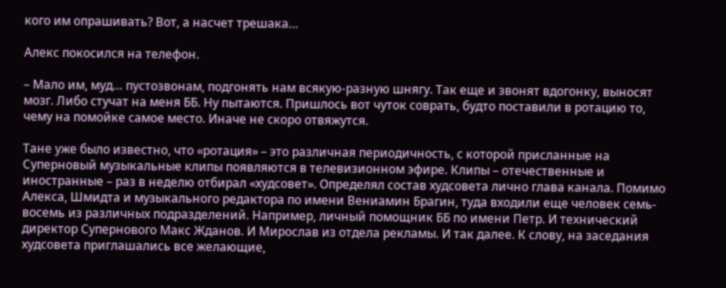кого им опрашивать? Вот, а насчет трешака…

Алекс покосился на телефон.

– Мало им, муд… пустозвонам, подгонять нам всякую-разную шнягу. Так еще и звонят вдогонку, выносят мозг. Либо стучат на меня ББ. Ну пытаются. Пришлось вот чуток соврать, будто поставили в ротацию то, чему на помойке самое место. Иначе не скоро отвяжутся.

Тане уже было известно, что «ротация» – это различная периодичность, с которой присланные на Суперновый музыкальные клипы появляются в телевизионном эфире. Клипы – отечественные и иностранные – раз в неделю отбирал «худсовет». Определял состав худсовета лично глава канала. Помимо Алекса, Шмидта и музыкального редактора по имени Вениамин Брагин, туда входили еще человек семь-восемь из различных подразделений. Например, личный помощник ББ по имени Петр. И технический директор Супернового Макс Жданов. И Мирослав из отдела рекламы. И так далее. К слову, на заседания худсовета приглашались все желающие,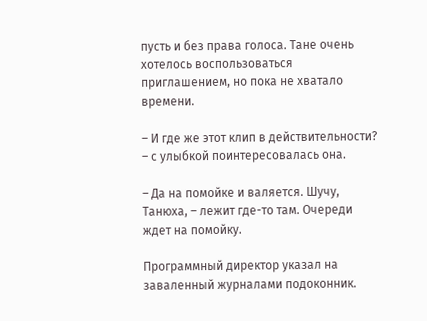пусть и без права голоса. Тане очень хотелось воспользоваться приглашением, но пока не хватало времени.

– И где же этот клип в действительности? – с улыбкой поинтересовалась она.

– Да на помойке и валяется. Шучу, Танюха, – лежит где-то там. Очереди ждет на помойку.

Программный директор указал на заваленный журналами подоконник.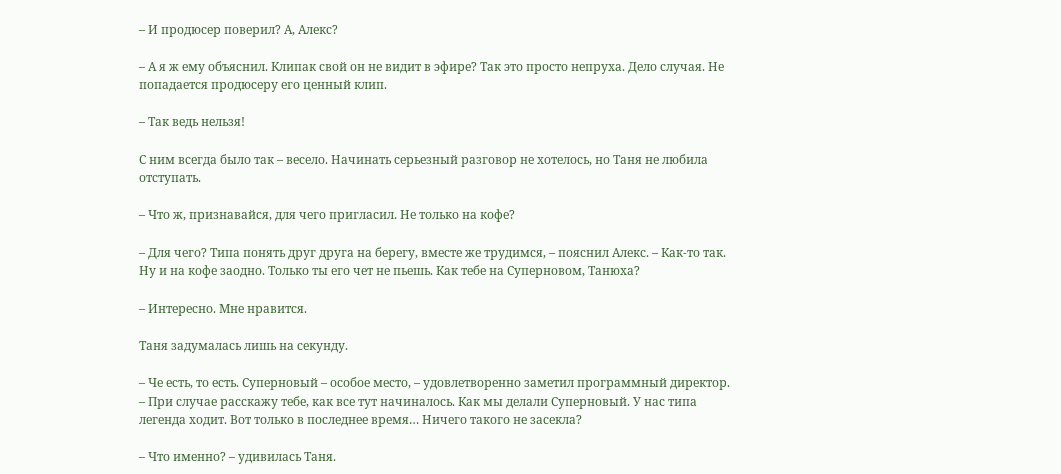– И продюсер поверил? А, Алекс?

– А я ж ему объяснил. Клипак свой он не видит в эфире? Так это просто непруха. Дело случая. Не попадается продюсеру его ценный клип.

– Так ведь нельзя!

С ним всегда было так – весело. Начинать серьезный разговор не хотелось, но Таня не любила отступать.

– Что ж, признавайся, для чего пригласил. Не только на кофе?

– Для чего? Типа понять друг друга на берегу, вместе же трудимся, – пояснил Алекс. – Как-то так. Ну и на кофе заодно. Только ты его чет не пьешь. Как тебе на Суперновом, Танюха?

– Интересно. Мне нравится.

Таня задумалась лишь на секунду.

– Че есть, то есть. Суперновый – особое место, – удовлетворенно заметил программный директор. – При случае расскажу тебе, как все тут начиналось. Как мы делали Суперновый. У нас типа легенда ходит. Вот только в последнее время… Ничего такого не засекла?

– Что именно? – удивилась Таня.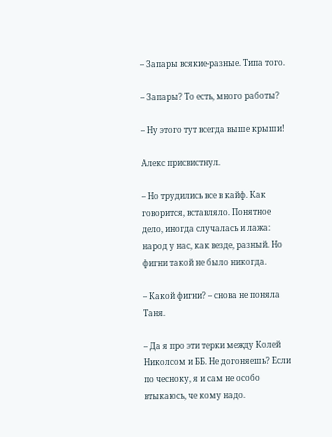– Запары всякие-разные. Типа того.

– Запары? То есть, много работы?

– Ну этого тут всегда выше крыши!

Алекс присвистнул.

– Но трудились все в кайф. Как говорится, вставляло. Понятное дело, иногда случалась и лажа: народ у нас, как везде, разный. Но фигни такой не было никогда.

– Какой фигни? – снова не поняла Таня.

– Да я про эти терки между Колей Николсом и ББ. Не догоняешь? Если по чесноку, я и сам не особо втыкаюсь, че кому надо.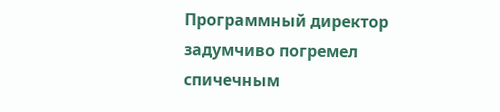Программный директор задумчиво погремел спичечным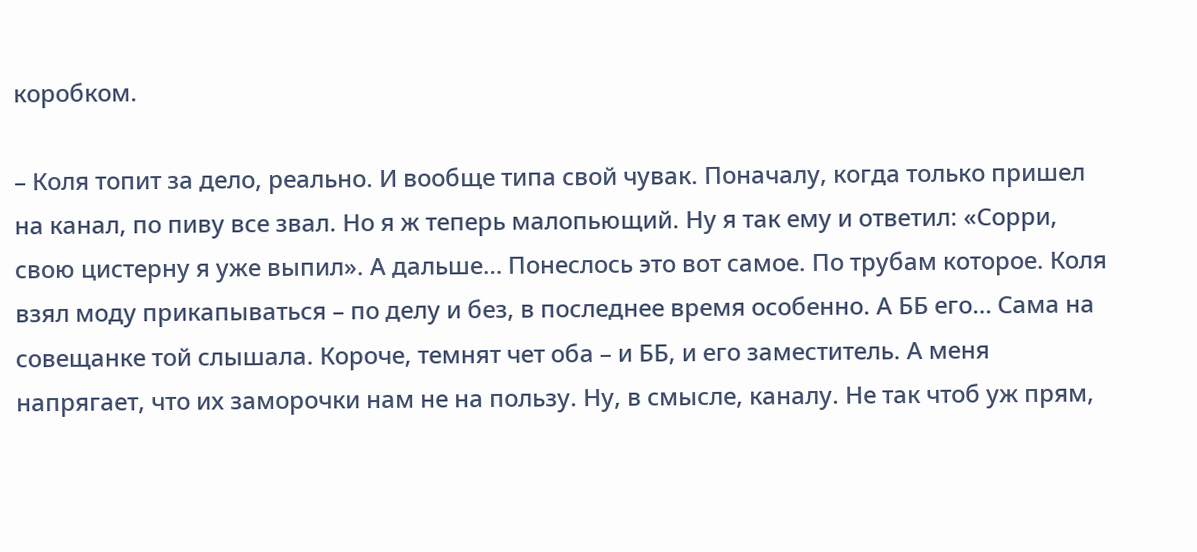коробком.

– Коля топит за дело, реально. И вообще типа свой чувак. Поначалу, когда только пришел на канал, по пиву все звал. Но я ж теперь малопьющий. Ну я так ему и ответил: «Сорри, свою цистерну я уже выпил». А дальше… Понеслось это вот самое. По трубам которое. Коля взял моду прикапываться – по делу и без, в последнее время особенно. А ББ его… Сама на совещанке той слышала. Короче, темнят чет оба – и ББ, и его заместитель. А меня напрягает, что их заморочки нам не на пользу. Ну, в смысле, каналу. Не так чтоб уж прям,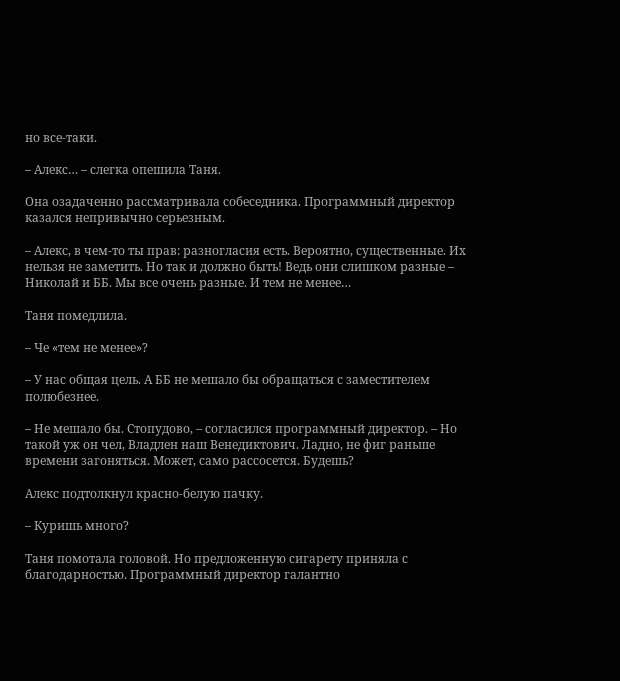но все-таки.

– Алекс… – слегка опешила Таня.

Она озадаченно рассматривала собеседника. Программный директор казался непривычно серьезным.

– Алекс, в чем-то ты прав: разногласия есть. Вероятно, существенные. Их нельзя не заметить. Но так и должно быть! Ведь они слишком разные – Николай и ББ. Мы все очень разные. И тем не менее…

Таня помедлила.

– Че «тем не менее»?

– У нас общая цель. А ББ не мешало бы обращаться с заместителем полюбезнее.

– Не мешало бы. Стопудово, – согласился программный директор. – Но такой уж он чел, Владлен наш Венедиктович. Ладно, не фиг раньше времени загоняться. Может, само рассосется. Будешь?

Алекс подтолкнул красно-белую пачку.

– Куришь много?

Таня помотала головой. Но предложенную сигарету приняла с благодарностью. Программный директор галантно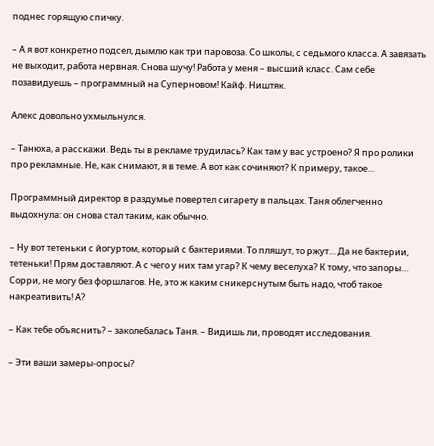поднес горящую спичку.

– А я вот конкретно подсел, дымлю как три паровоза. Со школы, с седьмого класса. А завязать не выходит, работа нервная. Снова шучу! Работа у меня – высший класс. Сам себе позавидуешь – программный на Суперновом! Кайф. Ништяк.

Алекс довольно ухмыльнулся.

– Танюха, а расскажи. Ведь ты в рекламе трудилась? Как там у вас устроено? Я про ролики про рекламные. Не, как снимают, я в теме. А вот как сочиняют? К примеру, такое…

Программный директор в раздумье повертел сигарету в пальцах. Таня облегченно выдохнула: он снова стал таким, как обычно.

– Ну вот тетеньки с йогуртом, который с бактериями. То пляшут, то ржут… Да не бактерии, тетеньки! Прям доставляют. А с чего у них там угар? К чему веселуха? К тому, что запоры… Сорри, не могу без форшлагов. Не, это ж каким сникерснутым быть надо, чтоб такое накреативить! А?

– Как тебе объяснить? – заколебалась Таня. – Видишь ли, проводят исследования.

– Эти ваши замеры-опросы?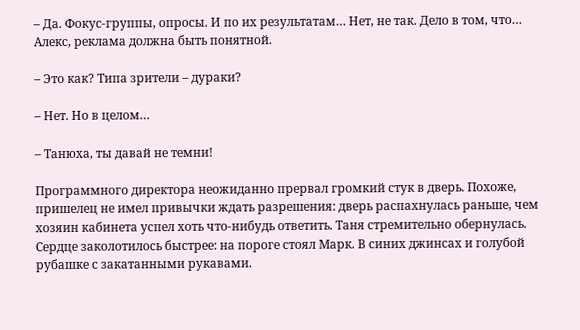– Да. Фокус-группы, опросы. И по их результатам… Нет, не так. Дело в том, что… Алекс, реклама должна быть понятной.

– Это как? Типа зрители – дураки?

– Нет. Но в целом…

– Танюха, ты давай не темни!

Программного директора неожиданно прервал громкий стук в дверь. Похоже, пришелец не имел привычки ждать разрешения: дверь распахнулась раньше, чем хозяин кабинета успел хоть что-нибудь ответить. Таня стремительно обернулась. Сердце заколотилось быстрее: на пороге стоял Марк. В синих джинсах и голубой рубашке с закатанными рукавами.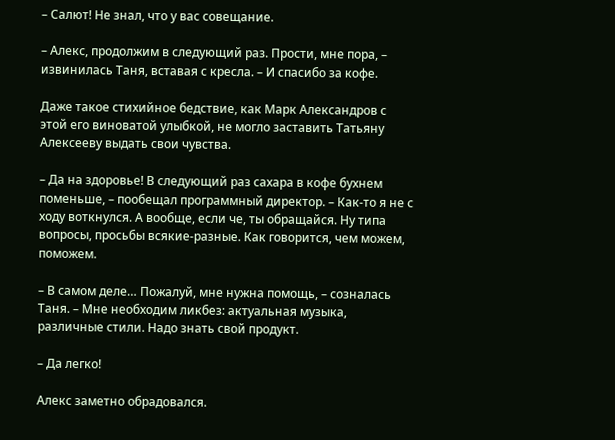– Салют! Не знал, что у вас совещание.

– Алекс, продолжим в следующий раз. Прости, мне пора, – извинилась Таня, вставая с кресла. – И спасибо за кофе.

Даже такое стихийное бедствие, как Марк Александров с этой его виноватой улыбкой, не могло заставить Татьяну Алексееву выдать свои чувства.

– Да на здоровье! В следующий раз сахара в кофе бухнем поменьше, – пообещал программный директор. – Как-то я не с ходу воткнулся. А вообще, если че, ты обращайся. Ну типа вопросы, просьбы всякие-разные. Как говорится, чем можем, поможем.

– В самом деле… Пожалуй, мне нужна помощь, – созналась Таня. – Мне необходим ликбез: актуальная музыка, различные стили. Надо знать свой продукт.

– Да легко!

Алекс заметно обрадовался.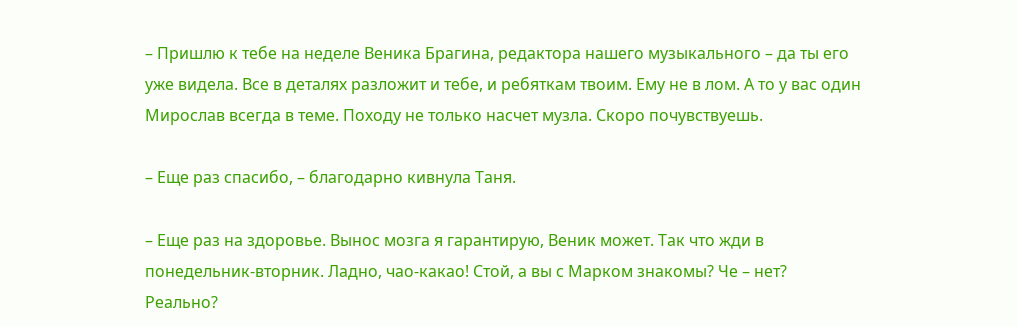– Пришлю к тебе на неделе Веника Брагина, редактора нашего музыкального – да ты его уже видела. Все в деталях разложит и тебе, и ребяткам твоим. Ему не в лом. А то у вас один Мирослав всегда в теме. Походу не только насчет музла. Скоро почувствуешь.

– Еще раз спасибо, – благодарно кивнула Таня.

– Еще раз на здоровье. Вынос мозга я гарантирую, Веник может. Так что жди в понедельник-вторник. Ладно, чао-какао! Стой, а вы с Марком знакомы? Че – нет? Реально?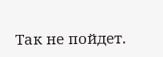Так не пойдет.